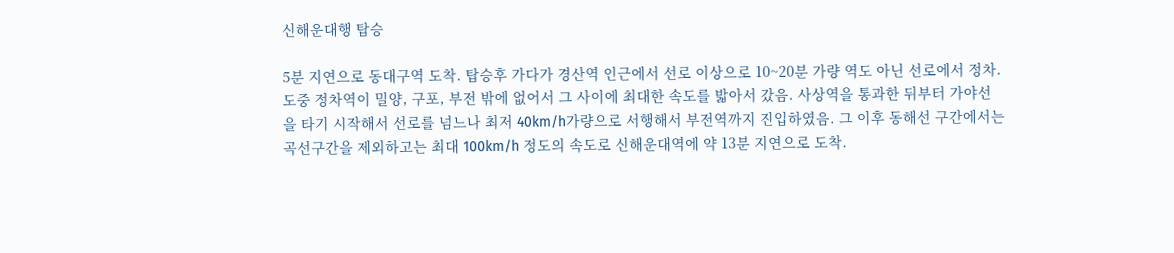신해운대행 탑승

5분 지연으로 동대구역 도착. 탑승후 가다가 경산역 인근에서 선로 이상으로 10~20분 가량 역도 아닌 선로에서 정차. 도중 정차역이 밀양, 구포, 부전 밖에 없어서 그 사이에 최대한 속도를 밟아서 갔음. 사상역을 통과한 뒤부터 가야선을 타기 시작해서 선로를 넘느나 최저 40km/h가량으로 서행해서 부전역까지 진입하였음. 그 이후 동해선 구간에서는 곡선구간을 제외하고는 최대 100km/h 정도의 속도로 신해운대역에 약 13분 지연으로 도착.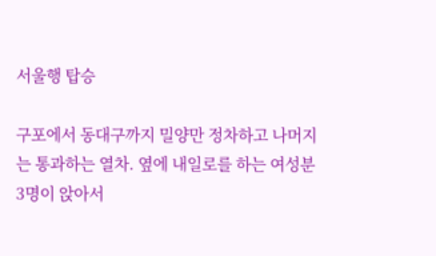서울행 탑승

구포에서 동대구까지 밀양만 정차하고 나머지는 통과하는 열차. 옆에 내일로를 하는 여성분 3명이 앉아서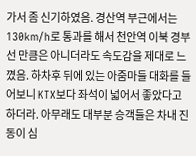가서 좀 신기하였음. 경산역 부근에서는 130km/h로 통과를 해서 천안역 이북 경부선 만큼은 아니더라도 속도감을 제대로 느꼈음. 하차후 뒤에 있는 아줌마들 대화를 들어보니 KTX보다 좌석이 넓어서 좋았다고 하더라. 아무래도 대부분 승객들은 차내 진동이 심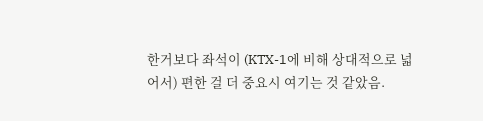한거보다 좌석이 (KTX-1에 비해 상대적으로 넓어서) 편한 걸 더 중요시 여기는 것 같았음.